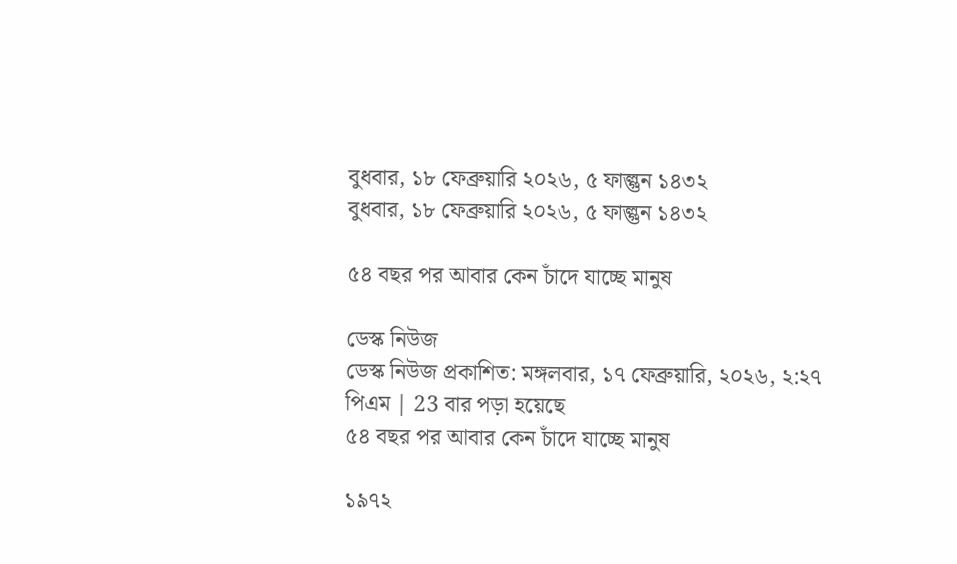বুধবার, ১৮ ফেব্রুয়ারি ২০২৬, ৫ ফাল্গুন ১৪৩২
বুধবার, ১৮ ফেব্রুয়ারি ২০২৬, ৫ ফাল্গুন ১৪৩২

৫৪ বছর পর আবার কেন চাঁদে যাচ্ছে মানুষ

ডেস্ক নিউজ
ডেস্ক নিউজ প্রকাশিত: মঙ্গলবার, ১৭ ফেব্রুয়ারি, ২০২৬, ২:২৭ পিএম | 23 বার পড়া হয়েছে
৫৪ বছর পর আবার কেন চাঁদে যাচ্ছে মানুষ

১৯৭২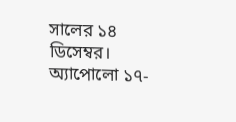সালের ১৪ ডিসেম্বর। অ্যাপোলো ১৭-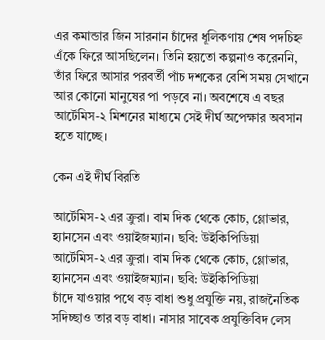এর কমান্ডার জিন সারনান চাঁদের ধূলিকণায় শেষ পদচিহ্ন এঁকে ফিরে আসছিলেন। তিনি হয়তো কল্পনাও করেননি, তাঁর ফিরে আসার পরবর্তী পাঁচ দশকের বেশি সময় সেখানে আর কোনো মানুষের পা পড়বে না। অবশেষে এ বছর আর্টেমিস-২ মিশনের মাধ্যমে সেই দীর্ঘ অপেক্ষার অবসান হতে যাচ্ছে।

কেন এই দীর্ঘ বিরতি

আর্টেমিস-২ এর ক্রুরা। বাম দিক থেকে কোচ, গ্লোভার, হ্যানসেন এবং ওয়াইজম্যান। ছবি: উইকিপিডিয়া
আর্টেমিস-২ এর ক্রুরা। বাম দিক থেকে কোচ, গ্লোভার, হ্যানসেন এবং ওয়াইজম্যান। ছবি: উইকিপিডিয়া
চাঁদে যাওয়ার পথে বড় বাধা শুধু প্রযুক্তি নয়, রাজনৈতিক সদিচ্ছাও তার বড় বাধা। নাসার সাবেক প্রযুক্তিবিদ লেস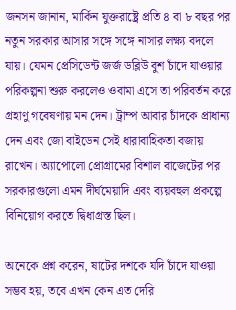জনসন জানান, মার্কিন যুক্তরাষ্ট্রে প্রতি ৪ বা ৮ বছর পর নতুন সরকার আসার সঙ্গে সঙ্গে নাসার লক্ষ্য বদলে যায়। যেমন প্রেসিডেন্ট জর্জ ডব্লিউ বুশ চাঁদে যাওয়ার পরিকল্পনা শুরু করলেও ওবামা এসে তা পরিবর্তন করে গ্রহাণু গবেষণায় মন দেন। ট্রাম্প আবার চাঁদকে প্রাধান্য দেন এবং জো বাইডেন সেই ধারাবাহিকতা বজায় রাখেন। অ্যাপোলো প্রোগ্রামের বিশাল বাজেটের পর সরকারগুলো এমন দীর্ঘমেয়াদি এবং ব্যয়বহুল প্রকল্পে বিনিয়োগ করতে দ্বিধাগ্রস্ত ছিল।

অনেকে প্রশ্ন করেন, ষাটের দশকে যদি চাঁদে যাওয়া সম্ভব হয়, তবে এখন কেন এত দেরি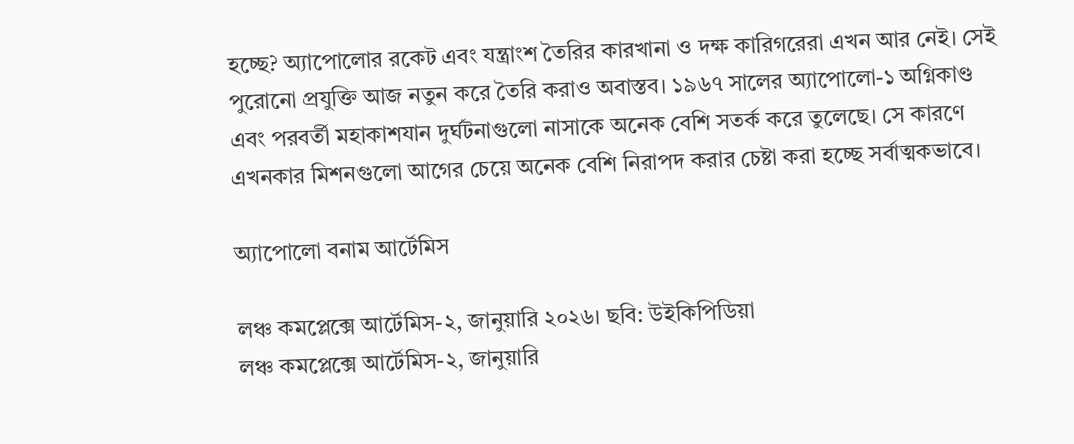হচ্ছে? অ্যাপোলোর রকেট এবং যন্ত্রাংশ তৈরির কারখানা ও দক্ষ কারিগরেরা এখন আর নেই। সেই পুরোনো প্রযুক্তি আজ নতুন করে তৈরি করাও অবাস্তব। ১৯৬৭ সালের অ্যাপোলো-১ অগ্নিকাণ্ড এবং পরবর্তী মহাকাশযান দুর্ঘটনাগুলো নাসাকে অনেক বেশি সতর্ক করে তুলেছে। সে কারণে এখনকার মিশনগুলো আগের চেয়ে অনেক বেশি নিরাপদ করার চেষ্টা করা হচ্ছে সর্বাত্মকভাবে।

অ্যাপোলো বনাম আর্টেমিস

লঞ্চ কমপ্লেক্সে আর্টেমিস-২, জানুয়ারি ২০২৬। ছবি: উইকিপিডিয়া
লঞ্চ কমপ্লেক্সে আর্টেমিস-২, জানুয়ারি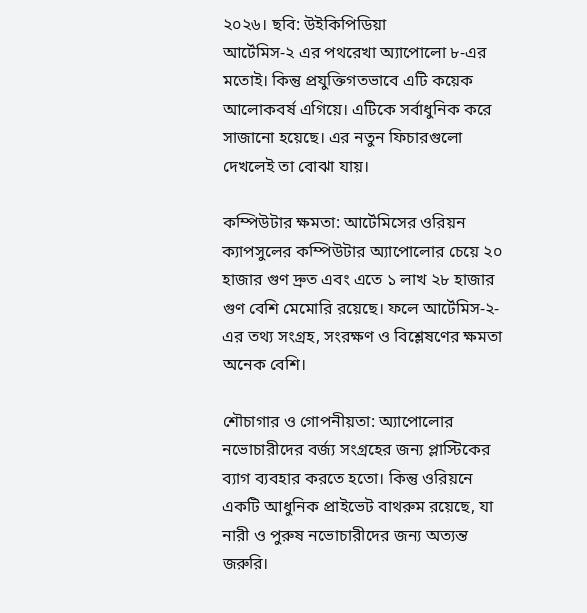২০২৬। ছবি: উইকিপিডিয়া
আর্টেমিস-২ এর পথরেখা অ্যাপোলো ৮-এর মতোই। কিন্তু প্রযুক্তিগতভাবে এটি কয়েক আলোকবর্ষ এগিয়ে। এটিকে সর্বাধুনিক করে সাজানো হয়েছে। এর নতুন ফিচারগুলো দেখলেই তা বোঝা যায়।

কম্পিউটার ক্ষমতা: আর্টেমিসের ওরিয়ন ক্যাপসুলের কম্পিউটার অ্যাপোলোর চেয়ে ২০ হাজার গুণ দ্রুত এবং এতে ১ লাখ ২৮ হাজার গুণ বেশি মেমোরি রয়েছে। ফলে আর্টেমিস-২-এর তথ্য সংগ্রহ, সংরক্ষণ ও বিশ্লেষণের ক্ষমতা অনেক বেশি।

শৌচাগার ও গোপনীয়তা: অ্যাপোলোর নভোচারীদের বর্জ্য সংগ্রহের জন্য প্লাস্টিকের ব্যাগ ব্যবহার করতে হতো। কিন্তু ওরিয়নে একটি আধুনিক প্রাইভেট বাথরুম রয়েছে, যা নারী ও পুরুষ নভোচারীদের জন্য অত্যন্ত জরুরি।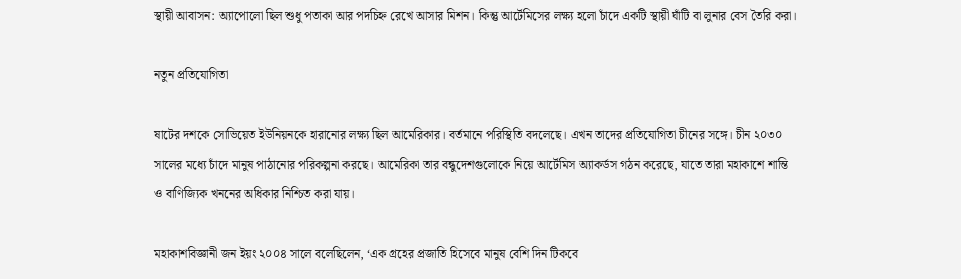স্থায়ী আবাসন: অ্যাপোলো ছিল শুধু পতাকা আর পদচিহ্ন রেখে আসার মিশন। কিন্তু আর্টেমিসের লক্ষ্য হলো চাঁদে একটি স্থায়ী ঘাঁটি বা লুনার বেস তৈরি করা।

নতুন প্রতিযোগিতা

ষাটের দশকে সোভিয়েত ইউনিয়নকে হারানোর লক্ষ্য ছিল আমেরিকার। বর্তমানে পরিস্থিতি বদলেছে। এখন তাদের প্রতিযোগিতা চীনের সঙ্গে। চীন ২০৩০ সালের মধ্যে চাঁদে মানুষ পাঠানোর পরিকল্পনা করছে। আমেরিকা তার বন্ধুদেশগুলোকে নিয়ে আর্টেমিস অ্যাকর্ডস গঠন করেছে, যাতে তারা মহাকাশে শান্তি ও বাণিজ্যিক খননের অধিকার নিশ্চিত করা যায়।

মহাকাশবিজ্ঞানী জন ইয়ং ২০০৪ সালে বলেছিলেন, ‘এক গ্রহের প্রজাতি হিসেবে মানুষ বেশি দিন টিকবে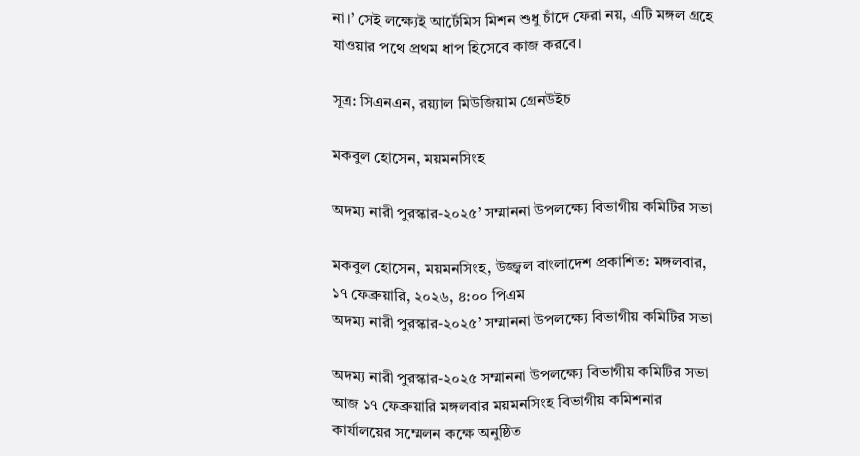না।’ সেই লক্ষ্যেই আর্টেমিস মিশন শুধু চাঁদে ফেরা নয়, এটি মঙ্গল গ্রহে যাওয়ার পথে প্রথম ধাপ হিসেবে কাজ করবে।

সূত্র: সিএনএন, রয়্যাল মিউজিয়াম গ্রেনউইচ

মকবুল হোসেন, ময়মনসিংহ

অদম্য নারী পুরস্কার-২০২৫’ সম্মাননা উপলক্ষ্যে বিভাগীয় কমিটির সভা

মকবুল হোসেন, ময়মনসিংহ, উজ্জ্বল বাংলাদেশ প্রকাশিত: মঙ্গলবার, ১৭ ফেব্রুয়ারি, ২০২৬, ৪:০০ পিএম
অদম্য নারী পুরস্কার-২০২৫’ সম্মাননা উপলক্ষ্যে বিভাগীয় কমিটির সভা

অদম্য নারী পুরস্কার-২০২৫ সম্মাননা উপলক্ষ্যে বিভাগীয় কমিটির সভা আজ ১৭ ফেব্রুয়ারি মঙ্গলবার ময়মনসিংহ বিভাগীয় কমিশনার কার্যালয়ের সম্মেলন কক্ষে অনুষ্ঠিত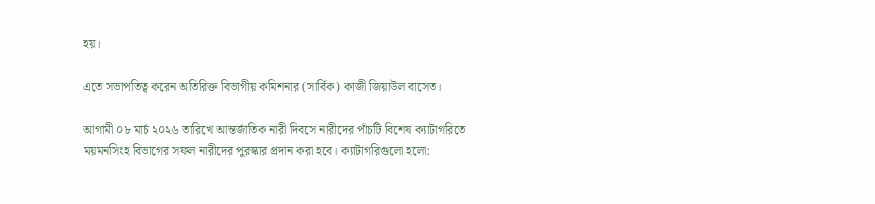হয়।

এতে সভাপতিত্ব করেন অতিরিক্ত বিভাগীয় কমিশনার (সার্বিক) কাজী জিয়াউল বাসেত।

আগামী ০৮ মার্চ ২০২৬ তারিখে আন্তর্জাতিক নারী দিবসে নারীদের পাঁচটি বিশেষ ক্যাটাগরিতে ময়মনসিংহ বিভাগের সফল নারীদের পুরস্কার প্রদান করা হবে। ক্যাটাগরিগুলো হলো: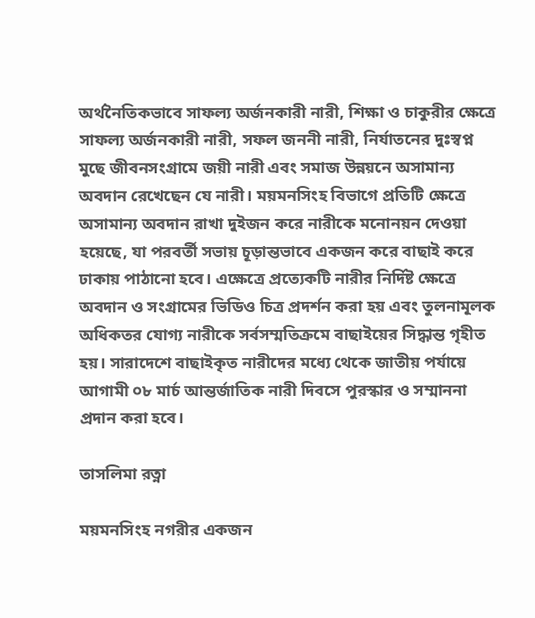অর্থনৈতিকভাবে সাফল্য অর্জনকারী নারী, শিক্ষা ও চাকুরীর ক্ষেত্রে সাফল্য অর্জনকারী নারী, সফল জননী নারী, নির্যাতনের দুঃস্বপ্ন মুছে জীবনসংগ্রামে জয়ী নারী এবং সমাজ উন্নয়নে অসামান্য অবদান রেখেছেন যে নারী। ময়মনসিংহ বিভাগে প্রতিটি ক্ষেত্রে অসামান্য অবদান রাখা দুইজন করে নারীকে মনোনয়ন দেওয়া হয়েছে, যা পরবর্তী সভায় চূড়ান্তভাবে একজন করে বাছাই করে ঢাকায় পাঠানো হবে। এক্ষেত্রে প্রত্যেকটি নারীর নির্দিষ্ট ক্ষেত্রে অবদান ও সংগ্রামের ভিডিও চিত্র প্রদর্শন করা হয় এবং তুলনামূলক অধিকতর যোগ্য নারীকে সর্বসম্মতিক্রমে বাছাইয়ের সিদ্ধান্ত গৃহীত হয়। সারাদেশে বাছাইকৃত নারীদের মধ্যে থেকে জাতীয় পর্যায়ে আগামী ০৮ মার্চ আন্তর্জাতিক নারী দিবসে পুরস্কার ও সম্মাননা প্রদান করা হবে।

তাসলিমা রত্না

ময়মনসিংহ নগরীর একজন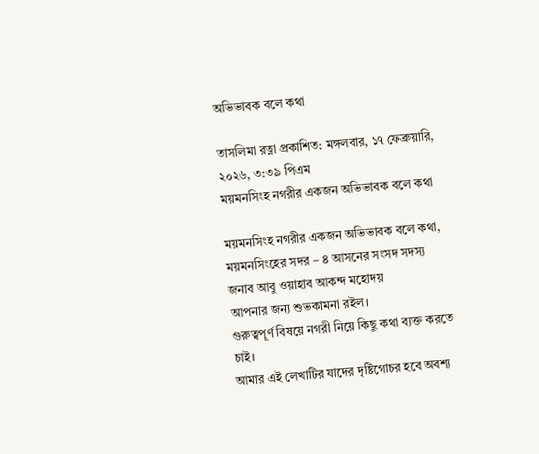অভিভাবক বলে কথা

তাসলিমা রত্না প্রকাশিত: মঙ্গলবার, ১৭ ফেব্রুয়ারি, ২০২৬, ৩:৩৯ পিএম
ময়মনসিংহ নগরীর একজন অভিভাবক বলে কথা

ময়মনসিংহ নগরীর একজন অভিভাবক বলে কথা, ময়মনসিংহের সদর – ৪ আসনের সংসদ সদস্য জনাব আবু ওয়াহাব আকন্দ মহোদয়
আপনার জন্য শুভকামনা রইল।
গুরুত্বপূর্ণ বিষয়ে নগরী নিয়ে কিছু কথা ব্যক্ত করতে চাই।
আমার এই লেখাটির যাদের দৃষ্টিগোচর হবে অবশ্য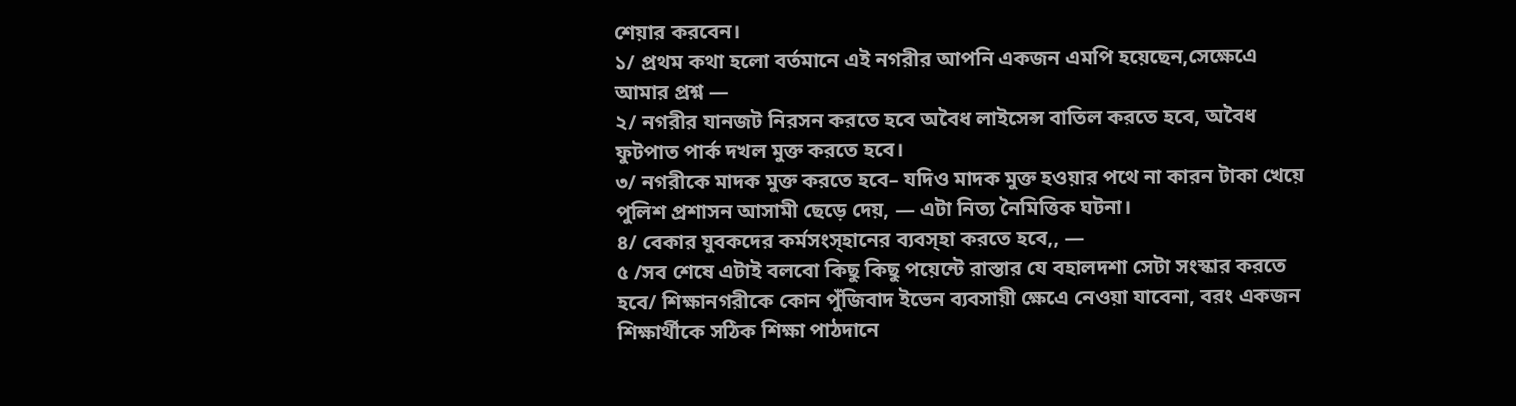শেয়ার করবেন।
১/ প্রথম কথা হলো বর্তমানে এই নগরীর আপনি একজন এমপি হয়েছেন,সেক্ষেএে আমার প্রশ্ন —
২/ নগরীর যানজট নিরসন করতে হবে অবৈধ লাইসেন্স বাতিল করতে হবে, অবৈধ ফুটপাত পার্ক দখল মুক্ত করতে হবে।
৩/ নগরীকে মাদক মুক্ত করতে হবে– যদিও মাদক মুক্ত হওয়ার পথে না কারন টাকা খেয়ে পুলিশ প্রশাসন আসামী ছেড়ে দেয়, — এটা নিত্য নৈমিত্তিক ঘটনা।
৪/ বেকার যুবকদের কর্মসংস্হানের ব্যবস্হা করতে হবে,, —
৫ /সব শেষে এটাই বলবো কিছু কিছু পয়েন্টে রাস্তার যে বহালদশা সেটা সংস্কার করতে হবে/ শিক্ষানগরীকে কোন পুঁজিবাদ ইভেন ব্যবসায়ী ক্ষেএে নেওয়া যাবেনা, বরং একজন শিক্ষার্থীকে সঠিক শিক্ষা পাঠদানে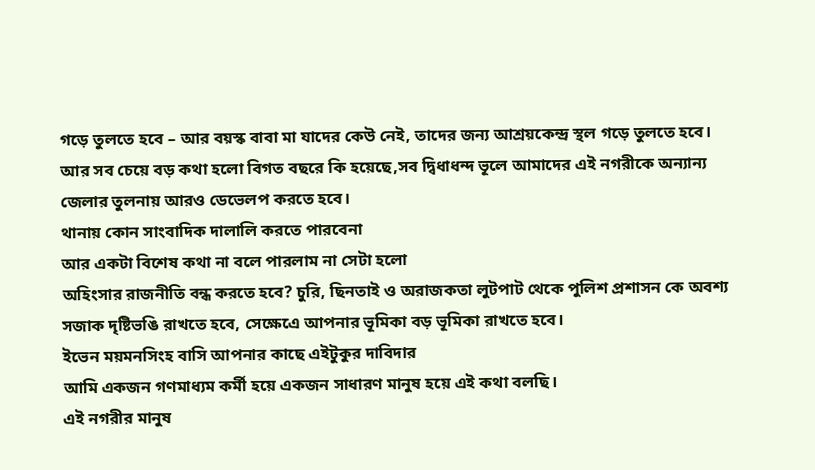গড়ে তুলতে হবে – আর বয়স্ক বাবা মা যাদের কেউ নেই, তাদের জন্য আশ্রয়কেন্দ্র স্থল গড়ে তুলতে হবে।
আর সব চেয়ে বড় কথা হলো বিগত বছরে কি হয়েছে,সব দ্বিধাধন্দ ভূলে আমাদের এই নগরীকে অন্যান্য জেলার তুলনায় আরও ডেভেলপ করতে হবে।
থানায় কোন সাংবাদিক দালালি করতে পারবেনা
আর একটা বিশেষ কথা না বলে পারলাম না সেটা হলো
অহিংসার রাজনীতি বন্ধ করতে হবে? চুরি, ছিনতাই ও অরাজকতা লুটপাট থেকে পুলিশ প্রশাসন কে অবশ্য সজাক দৃষ্টিভঙি রাখতে হবে, সেক্ষেএে আপনার ভূমিকা বড় ভূমিকা রাখতে হবে।
ইভেন ময়মনসিংহ বাসি আপনার কাছে এইটুকুর দাবিদার
আমি একজন গণমাধ্যম কর্মী হয়ে একজন সাধারণ মানুষ হয়ে এই কথা বলছি।
এই নগরীর মানুষ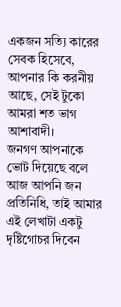একজন সত্যি কারের সেবক হিসেবে, আপনার কি করনীয় আছে, সেই টুকো আমরা শত ভাগ আশাবাদী।
জনগণ আপনাকে ভোট দিয়েছে বলে আজ আপনি জন প্রতিনিধি, তাই আমার এই লেখাটা একটু দৃষ্টিগোচর দিবেন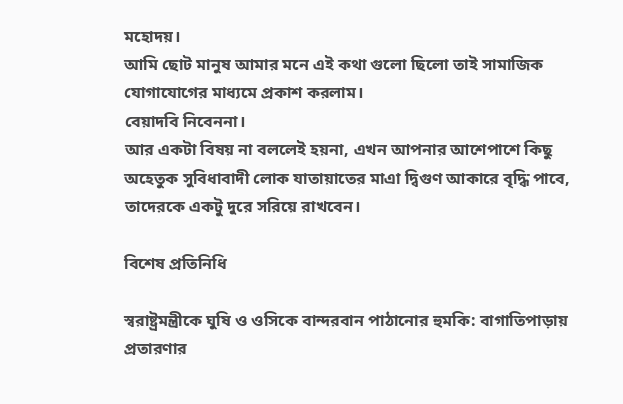মহোদয়।
আমি ছোট মানুষ আমার মনে এই কথা গুলো ছিলো তাই সামাজিক যোগাযোগের মাধ্যমে প্রকাশ করলাম।
বেয়াদবি নিবেননা।
আর একটা বিষয় না বললেই হয়না, এখন আপনার আশেপাশে কিছু অহেতুক সুবিধাবাদী লোক যাতায়াতের মাএা দ্বিগুণ আকারে বৃদ্ধি পাবে, তাদেরকে একটু দুরে সরিয়ে রাখবেন।

বিশেষ প্রতিনিধি

স্বরাষ্ট্রমন্ত্রীকে ঘুষি ও ওসিকে বান্দরবান পাঠানোর হুমকি: বাগাতিপাড়ায় প্রতারণার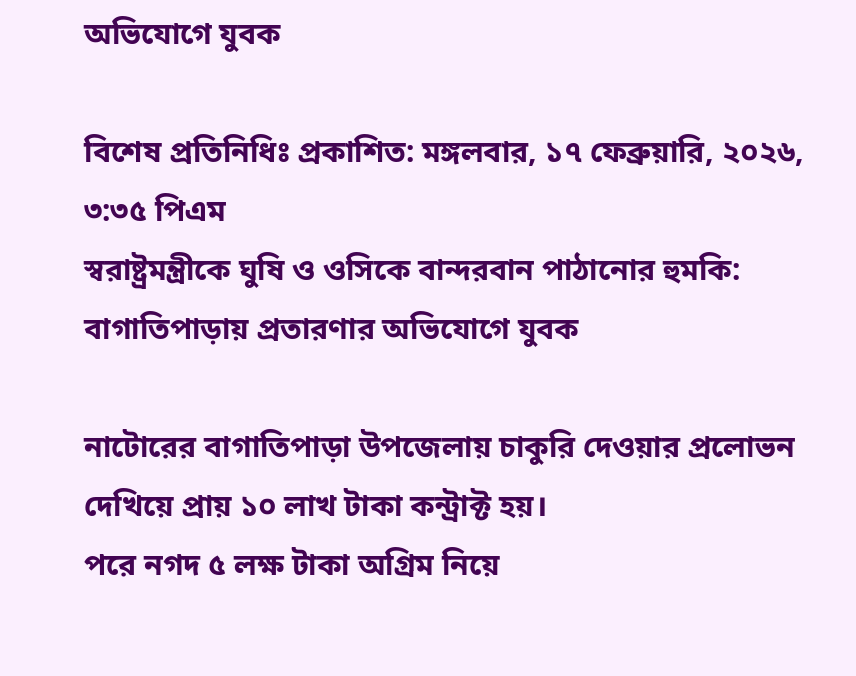অভিযোগে যুবক

বিশেষ প্রতিনিধিঃ প্রকাশিত: মঙ্গলবার, ১৭ ফেব্রুয়ারি, ২০২৬, ৩:৩৫ পিএম
স্বরাষ্ট্রমন্ত্রীকে ঘুষি ও ওসিকে বান্দরবান পাঠানোর হুমকি: বাগাতিপাড়ায় প্রতারণার অভিযোগে যুবক

নাটোরের বাগাতিপাড়া উপজেলায় চাকুরি দেওয়ার প্রলোভন দেখিয়ে প্রায় ১০ লাখ টাকা কন্ট্রাক্ট হয়।
পরে নগদ ৫ লক্ষ টাকা অগ্রিম নিয়ে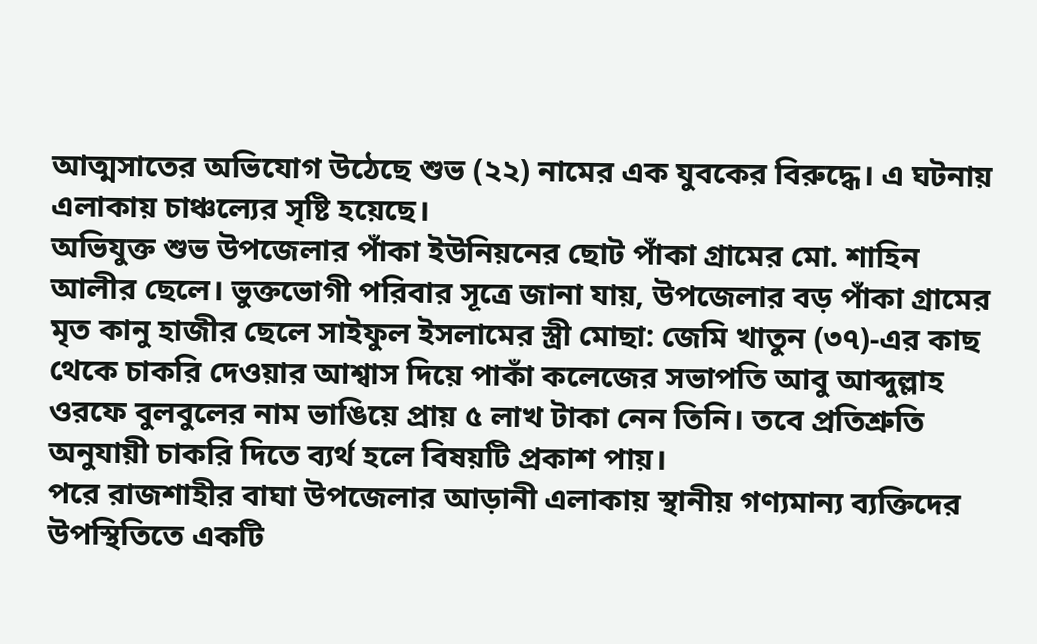আত্মসাতের অভিযোগ উঠেছে শুভ (২২) নামের এক যুবকের বিরুদ্ধে। এ ঘটনায় এলাকায় চাঞ্চল্যের সৃষ্টি হয়েছে।
অভিযুক্ত শুভ উপজেলার পাঁকা ইউনিয়নের ছোট পাঁকা গ্রামের মো. শাহিন আলীর ছেলে। ভুক্তভোগী পরিবার সূত্রে জানা যায়, উপজেলার বড় পাঁকা গ্রামের মৃত কানু হাজীর ছেলে সাইফুল ইসলামের স্ত্রী মোছা: জেমি খাতুন (৩৭)-এর কাছ থেকে চাকরি দেওয়ার আশ্বাস দিয়ে পাকাঁ কলেজের সভাপতি আবু আব্দুল্লাহ ওরফে বুলবুলের নাম ভাঙিয়ে প্রায় ৫ লাখ টাকা নেন তিনি। তবে প্রতিশ্রুতি অনুযায়ী চাকরি দিতে ব্যর্থ হলে বিষয়টি প্রকাশ পায়।
পরে রাজশাহীর বাঘা উপজেলার আড়ানী এলাকায় স্থানীয় গণ্যমান্য ব্যক্তিদের উপস্থিতিতে একটি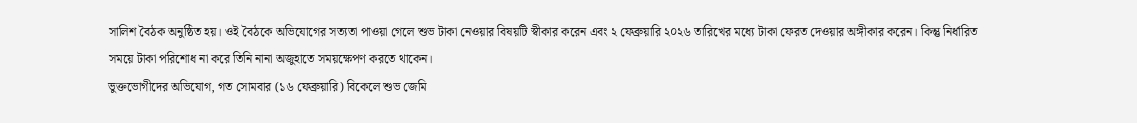সালিশ বৈঠক অনুষ্ঠিত হয়। ওই বৈঠকে অভিযোগের সত্যতা পাওয়া গেলে শুভ টাকা নেওয়ার বিষয়টি স্বীকার করেন এবং ২ ফেব্রুয়ারি ২০২৬ তারিখের মধ্যে টাকা ফেরত দেওয়ার অঙ্গীকার করেন। কিন্তু নির্ধারিত সময়ে টাকা পরিশোধ না করে তিনি নানা অজুহাতে সময়ক্ষেপণ করতে থাকেন।
ভুক্তভোগীদের অভিযোগ, গত সোমবার (১৬ ফেব্রুয়ারি) বিকেলে শুভ জেমি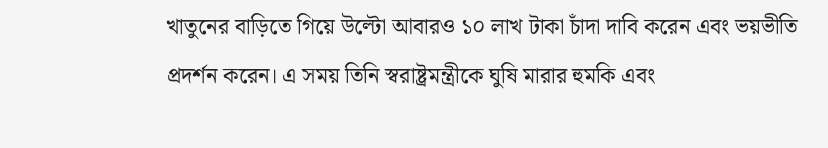খাতুনের বাড়িতে গিয়ে উল্টো আবারও ১০ লাখ টাকা চাঁদা দাবি করেন এবং ভয়ভীতি প্রদর্শন করেন। এ সময় তিনি স্বরাষ্ট্রমন্ত্রীকে ঘুষি মারার হুমকি এবং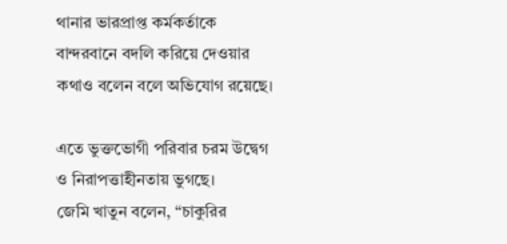থানার ভারপ্রাপ্ত কর্মকর্তাকে বান্দরবানে বদলি করিয়ে দেওয়ার কথাও বলেন বলে অভিযোগ রয়েছে।

এতে ভুক্তভোগী পরিবার চরম উদ্বেগ ও নিরাপত্তাহীনতায় ভুগছে।
জেমি খাতুন বলেন, “চাকুরির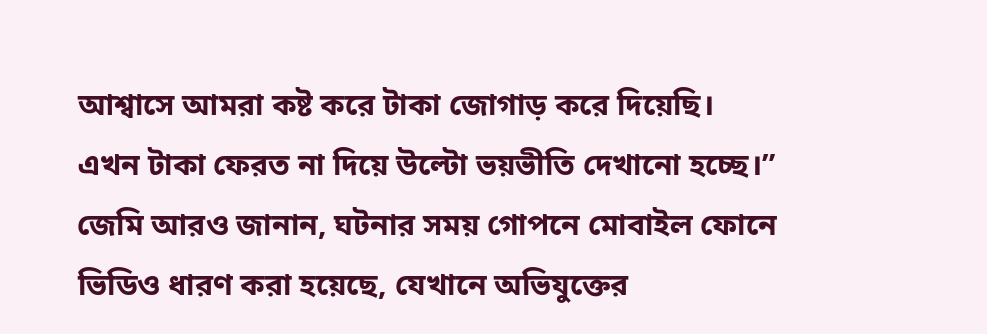আশ্বাসে আমরা কষ্ট করে টাকা জোগাড় করে দিয়েছি।
এখন টাকা ফেরত না দিয়ে উল্টো ভয়ভীতি দেখানো হচ্ছে।” জেমি আরও জানান, ঘটনার সময় গোপনে মোবাইল ফোনে ভিডিও ধারণ করা হয়েছে, যেখানে অভিযুক্তের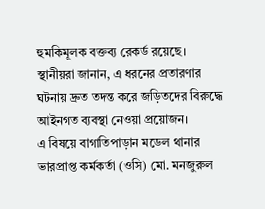হুমকিমূলক বক্তব্য রেকর্ড রয়েছে।
স্থানীয়রা জানান, এ ধরনের প্রতারণার ঘটনায় দ্রুত তদন্ত করে জড়িতদের বিরুদ্ধে আইনগত ব্যবস্থা নেওয়া প্রয়োজন।
এ বিষয়ে বাগাতিপাড়ান মডেল থানার ভারপ্রাপ্ত কর্মকর্তা (ওসি) মো. মনজুরুল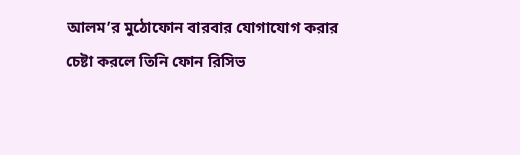আলম’র মুঠোফোন বারবার যোগাযোগ করার চেষ্টা করলে তিনি ফোন রিসিভ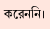করেননি।